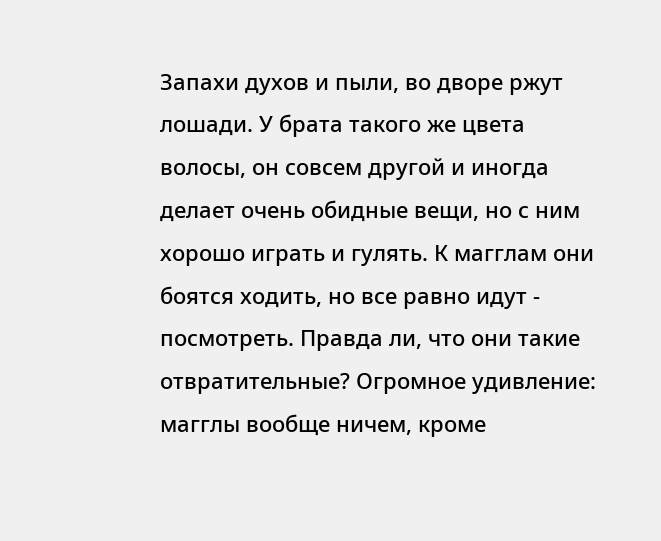Запахи духов и пыли, во дворе ржут лошади. У брата такого же цвета волосы, он совсем другой и иногда делает очень обидные вещи, но с ним хорошо играть и гулять. К магглам они боятся ходить, но все равно идут - посмотреть. Правда ли, что они такие отвратительные? Огромное удивление: магглы вообще ничем, кроме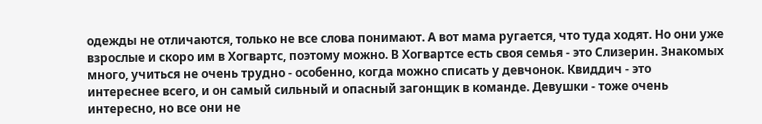одежды не отличаются, только не все слова понимают. А вот мама ругается, что туда ходят. Но они уже взрослые и скоро им в Хогвартс, поэтому можно. В Хогвартсе есть своя семья - это Слизерин. Знакомых много, учиться не очень трудно - особенно, когда можно списать у девчонок. Квиддич - это интереснее всего, и он самый сильный и опасный загонщик в команде. Девушки - тоже очень интересно, но все они не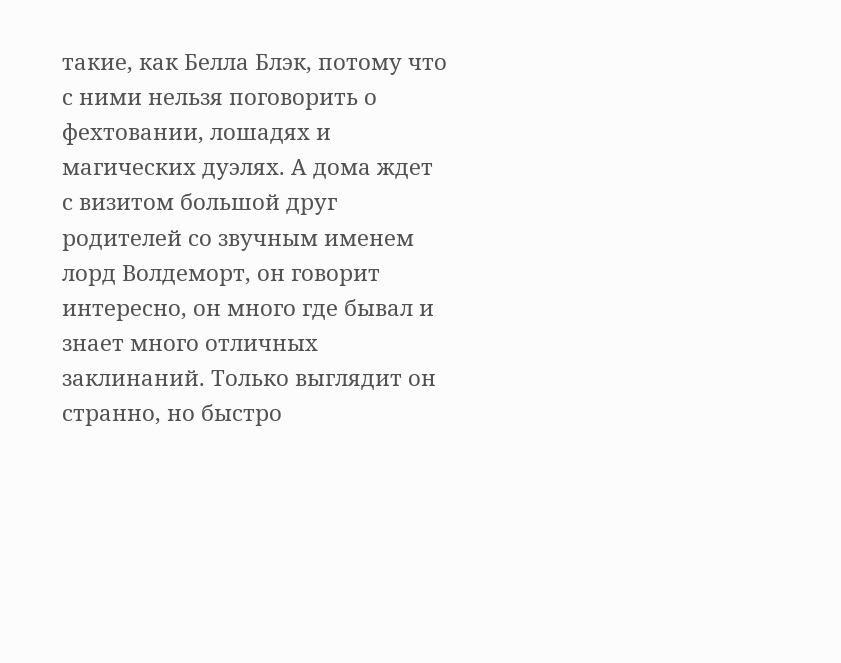такие, как Белла Блэк, потому что с ними нельзя поговорить о фехтовании, лошадях и магических дуэлях. А дома ждет с визитом большой друг родителей со звучным именем лорд Волдеморт, он говорит интересно, он много где бывал и знает много отличных заклинаний. Только выглядит он странно, но быстро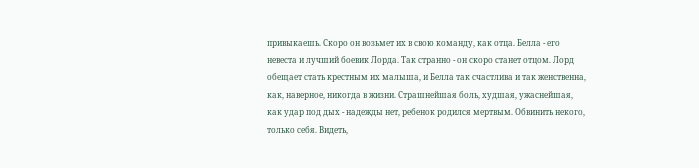привыкаешь. Скоро он возьмет их в свою команду, как отца. Белла - его невеста и лучший боевик Лорда. Так странно - он скоро станет отцом. Лорд обещает стать крестным их малыша, и Белла так счастлива и так женственна, как, наверное, никогда в жизни. Страшнейшая боль, худшая, ужаснейшая, как удар под дых - надежды нет, ребенок родился мертвым. Обвинить некого, только себя. Видеть,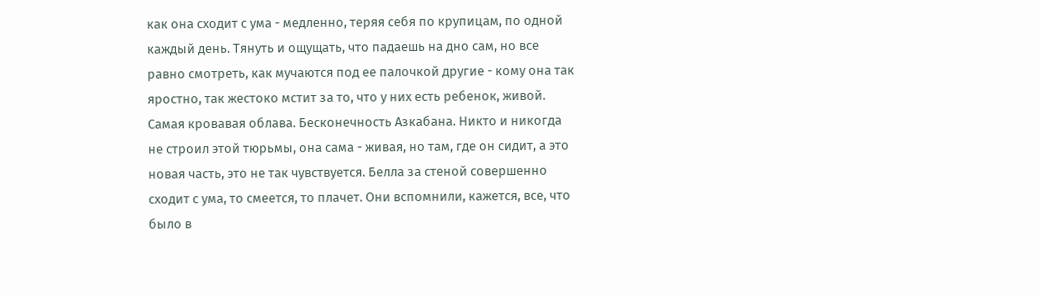как она сходит с ума - медленно, теряя себя по крупицам, по одной каждый день. Тянуть и ощущать, что падаешь на дно сам, но все равно смотреть, как мучаются под ее палочкой другие - кому она так яростно, так жестоко мстит за то, что у них есть ребенок, живой. Самая кровавая облава. Бесконечность Азкабана. Никто и никогда не строил этой тюрьмы, она сама - живая, но там, где он сидит, а это новая часть, это не так чувствуется. Белла за стеной совершенно сходит с ума, то смеется, то плачет. Они вспомнили, кажется, все, что было в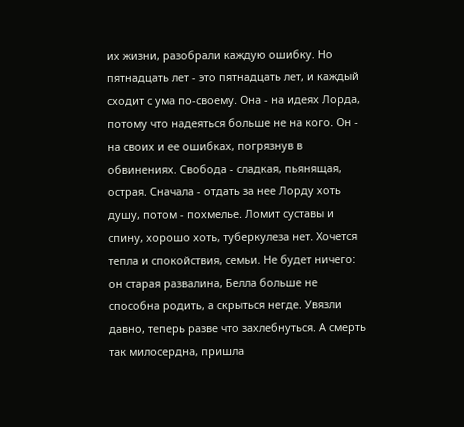их жизни, разобрали каждую ошибку. Но пятнадцать лет - это пятнадцать лет, и каждый сходит с ума по-своему. Она - на идеях Лорда, потому что надеяться больше не на кого. Он - на своих и ее ошибках, погрязнув в обвинениях. Свобода - сладкая, пьянящая, острая. Сначала - отдать за нее Лорду хоть душу, потом - похмелье. Ломит суставы и спину, хорошо хоть, туберкулеза нет. Хочется тепла и спокойствия, семьи. Не будет ничего: он старая развалина, Белла больше не способна родить, а скрыться негде. Увязли давно, теперь разве что захлебнуться. А смерть так милосердна, пришла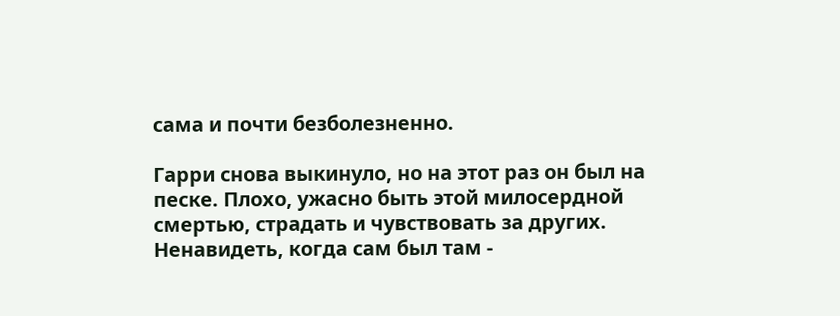сама и почти безболезненно.

Гарри снова выкинуло, но на этот раз он был на песке. Плохо, ужасно быть этой милосердной смертью, страдать и чувствовать за других. Ненавидеть, когда сам был там -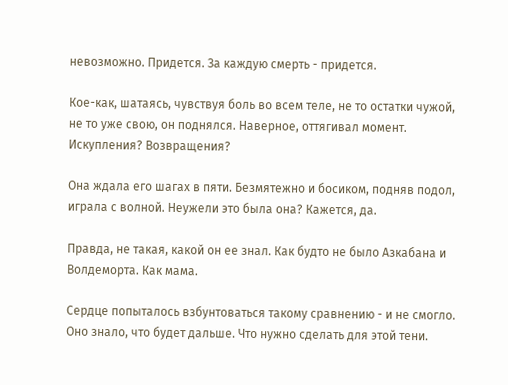невозможно. Придется. За каждую смерть - придется.

Кое-как, шатаясь, чувствуя боль во всем теле, не то остатки чужой, не то уже свою, он поднялся. Наверное, оттягивал момент. Искупления? Возвращения?

Она ждала его шагах в пяти. Безмятежно и босиком, подняв подол, играла с волной. Неужели это была она? Кажется, да.

Правда, не такая, какой он ее знал. Как будто не было Азкабана и Волдеморта. Как мама.

Сердце попыталось взбунтоваться такому сравнению - и не смогло. Оно знало, что будет дальше. Что нужно сделать для этой тени.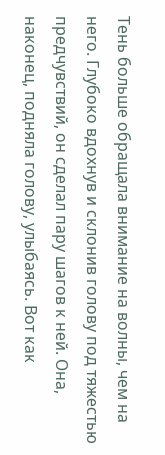Тень больше обращала внимание на волны, чем на него. Глубоко вдохнув и склонив голову под тяжестью предчувствий, он сделал пару шагов к ней. Она, наконец, подняла голову, улыбаясь. Вот как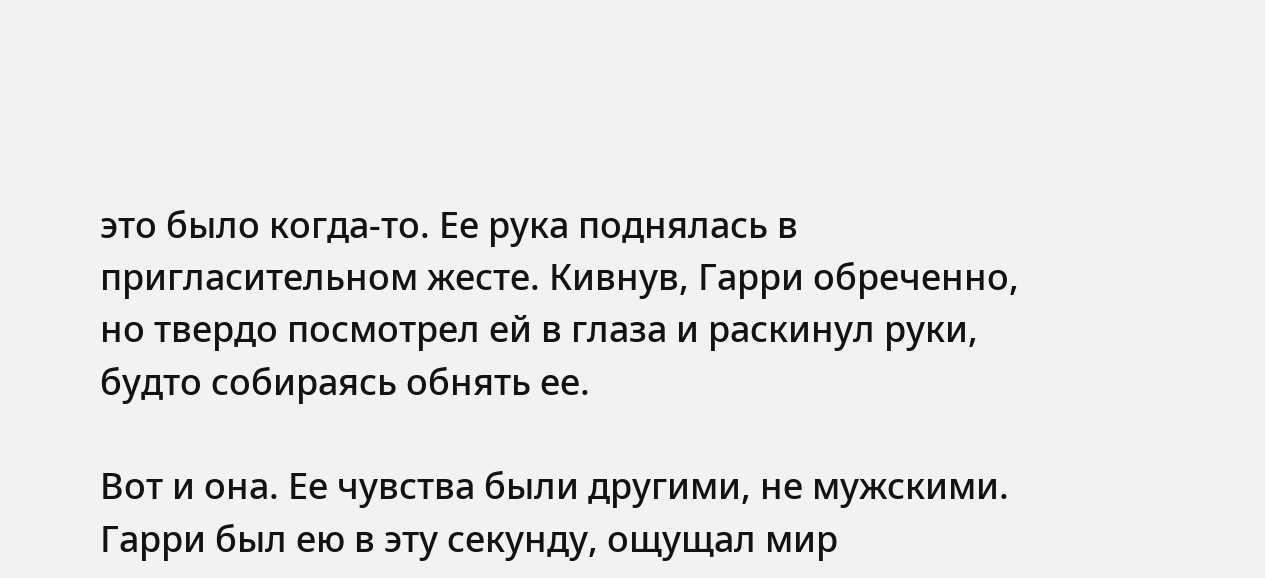это было когда-то. Ее рука поднялась в пригласительном жесте. Кивнув, Гарри обреченно, но твердо посмотрел ей в глаза и раскинул руки, будто собираясь обнять ее.

Вот и она. Ее чувства были другими, не мужскими. Гарри был ею в эту секунду, ощущал мир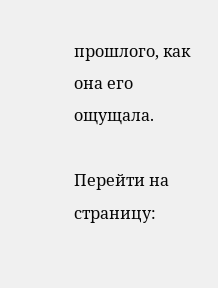прошлого, как она его ощущала.

Перейти на страницу: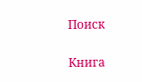Поиск

Книга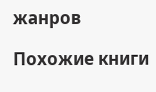жанров

Похожие книги